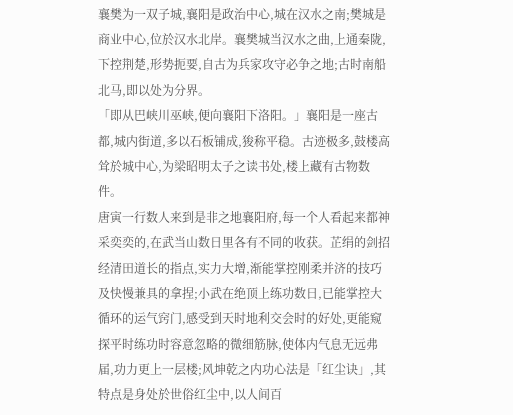襄樊为一双子城,襄阳是政治中心,城在汉水之南;樊城是商业中心,位於汉水北岸。襄樊城当汉水之曲,上通秦陇,下控荆楚,形势扼要,自古为兵家攻守必争之地;古时南船北马,即以处为分界。
「即从巴峡川巫峡,便向襄阳下洛阳。」襄阳是一座古都,城内街道,多以石板铺成,狻称平稳。古迹极多,鼓楼高耸於城中心,为梁昭明太子之读书处,楼上藏有古物数件。
唐寅一行数人来到是非之地襄阳府,每一个人看起来都神采奕奕的,在武当山数日里各有不同的收获。芷绢的剑招经清田道长的指点,实力大增,渐能掌控刚柔并济的技巧及快慢兼具的拿捏;小武在绝顶上练功数日,已能掌控大循环的运气窍门,感受到天时地利交会时的好处,更能窥探平时练功时容意忽略的微细筋脉,使体内气息无远弗届,功力更上一层楼;风坤乾之内功心法是「红尘诀」,其特点是身处於世俗红尘中,以人间百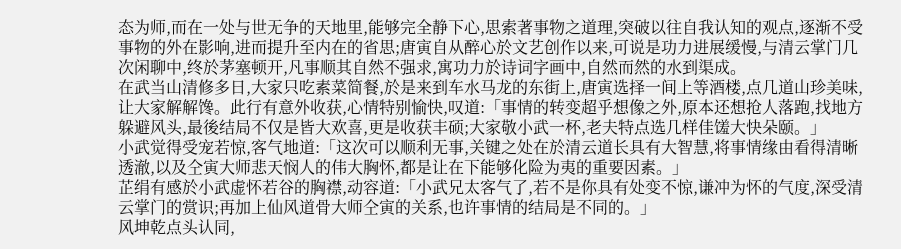态为师,而在一处与世无争的天地里,能够完全静下心,思索著事物之道理,突破以往自我认知的观点,逐渐不受事物的外在影响,进而提升至内在的省思;唐寅自从醉心於文艺创作以来,可说是功力进展缓慢,与清云掌门几次闲聊中,终於茅塞顿开,凡事顺其自然不强求,寓功力於诗词字画中,自然而然的水到渠成。
在武当山清修多日,大家只吃素菜简餐,於是来到车水马龙的东街上,唐寅选择一间上等酒楼,点几道山珍美味,让大家解解馋。此行有意外收获,心情特别愉快,叹道:「事情的转变超乎想像之外,原本还想抢人落跑,找地方躲避风头,最後结局不仅是皆大欢喜,更是收获丰硕;大家敬小武一杯,老夫特点选几样佳馐大快朵颐。」
小武觉得受宠若惊,客气地道:「这次可以顺利无事,关键之处在於清云道长具有大智慧,将事情缘由看得清晰透澈,以及仝寅大师悲天悯人的伟大胸怀,都是让在下能够化险为夷的重要因素。」
芷绢有感於小武虚怀若谷的胸襟,动容道:「小武兄太客气了,若不是你具有处变不惊,谦冲为怀的气度,深受清云掌门的赏识;再加上仙风道骨大师仝寅的关系,也许事情的结局是不同的。」
风坤乾点头认同,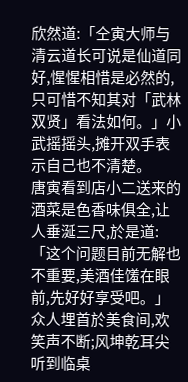欣然道:「仝寅大师与清云道长可说是仙道同好,惺惺相惜是必然的,只可惜不知其对「武林双贤」看法如何。」小武摇摇头,摊开双手表示自己也不清楚。
唐寅看到店小二送来的酒菜是色香味俱全,让人垂涎三尺,於是道:「这个问题目前无解也不重要,美酒佳馐在眼前,先好好享受吧。」
众人埋首於美食间,欢笑声不断;风坤乾耳尖听到临桌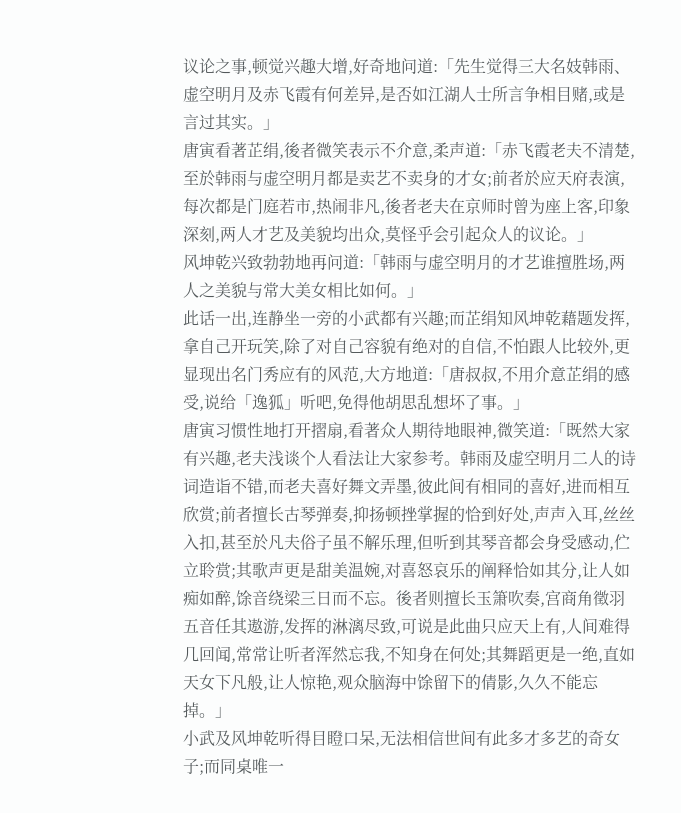议论之事,顿觉兴趣大增,好奇地问道:「先生觉得三大名妓韩雨、虚空明月及赤飞霞有何差异,是否如江湖人士所言争相目赌,或是言过其实。」
唐寅看著芷绢,後者微笑表示不介意,柔声道:「赤飞霞老夫不清楚,至於韩雨与虚空明月都是卖艺不卖身的才女;前者於应天府表演,每次都是门庭若市,热闹非凡,後者老夫在京师时曾为座上客,印象深刻,两人才艺及美貌均出众,莫怪乎会引起众人的议论。」
风坤乾兴致勃勃地再问道:「韩雨与虚空明月的才艺谁擅胜场,两人之美貌与常大美女相比如何。」
此话一出,连静坐一旁的小武都有兴趣;而芷绢知风坤乾藉题发挥,拿自己开玩笑,除了对自己容貌有绝对的自信,不怕跟人比较外,更显现出名门秀应有的风范,大方地道:「唐叔叔,不用介意芷绢的感受,说给「逸狐」听吧,免得他胡思乱想坏了事。」
唐寅习惯性地打开摺扇,看著众人期待地眼神,微笑道:「既然大家有兴趣,老夫浅谈个人看法让大家参考。韩雨及虚空明月二人的诗词造诣不错,而老夫喜好舞文弄墨,彼此间有相同的喜好,进而相互欣赏;前者擅长古琴弹奏,抑扬顿挫掌握的恰到好处,声声入耳,丝丝入扣,甚至於凡夫俗子虽不解乐理,但听到其琴音都会身受感动,伫立聆赏;其歌声更是甜美温婉,对喜怒哀乐的阐释恰如其分,让人如痴如醉,馀音绕梁三日而不忘。後者则擅长玉箫吹奏,宫商角徵羽五音任其遨游,发挥的淋漓尽致,可说是此曲只应天上有,人间难得几回闻,常常让听者浑然忘我,不知身在何处;其舞蹈更是一绝,直如天女下凡般,让人惊艳,观众脑海中馀留下的倩影,久久不能忘掉。」
小武及风坤乾听得目瞪口呆,无法相信世间有此多才多艺的奇女子;而同桌唯一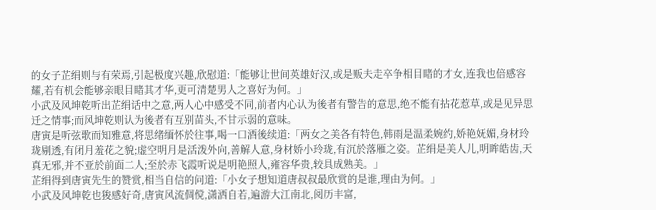的女子芷绢则与有荣焉,引起极度兴趣,欣慰道:「能够让世间英雄好汉,或是贩夫走卒争相目睹的才女,连我也倍感容耀,若有机会能够亲眼目睹其才华,更可清楚男人之喜好为何。」
小武及风坤乾听出芷绢话中之意,两人心中感受不同,前者内心认为後者有警告的意思,绝不能有拈花惹草,或是见异思迁之情事;而风坤乾则认为後者有互别苗头,不甘示弱的意味。
唐寅是听弦歌而知雅意,将思绪缅怀於往事,喝一口酒後续道:「两女之美各有特色,韩雨是温柔婉约,娇艳妩媚,身材玲珑剔透,有闭月羞花之貌;虚空明月是活泼外向,善解人意,身材娇小玲珑,有沉於落雁之姿。芷绢是美人儿,明眸皓齿,天真无邪,并不亚於前面二人;至於赤飞霞听说是明艳照人,雍容华贵,较具成熟美。」
芷绢得到唐寅先生的赞赏,相当自信的问道:「小女子想知道唐叔叔最欣赏的是谁,理由为何。」
小武及风坤乾也狻感好奇,唐寅风流倜傥,潇洒自若,遍游大江南北,阅历丰富,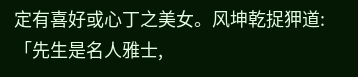定有喜好或心丁之美女。风坤乾捉狎道:「先生是名人雅士,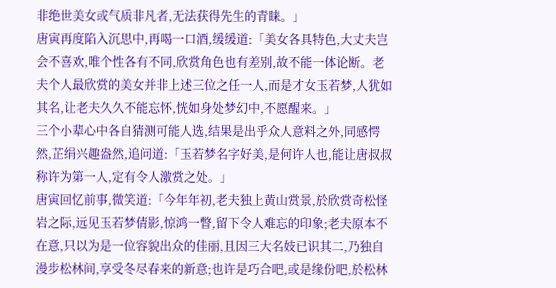非绝世美女或气质非凡者,无法获得先生的青睐。」
唐寅再度陷入沉思中,再喝一口酒,缓缓道:「美女各具特色,大丈夫岂会不喜欢,唯个性各有不同,欣赏角色也有差别,故不能一体论断。老夫个人最欣赏的美女并非上述三位之任一人,而是才女玉若梦,人犹如其名,让老夫久久不能忘怀,恍如身处梦幻中,不愿醒来。」
三个小辈心中各自猜测可能人选,结果是出乎众人意料之外,同感愕然,芷绢兴趣盎然,追问道:「玉若梦名字好美,是何许人也,能让唐叔叔称许为第一人,定有令人激赏之处。」
唐寅回忆前事,微笑道:「今年年初,老夫独上黄山赏景,於欣赏奇松怪岩之际,远见玉若梦倩影,惊鸿一瞥,留下令人难忘的印象;老夫原本不在意,只以为是一位容貌出众的佳丽,且因三大名妓已识其二,乃独自漫步松林间,享受冬尽春来的新意;也许是巧合吧,或是缘份吧,於松林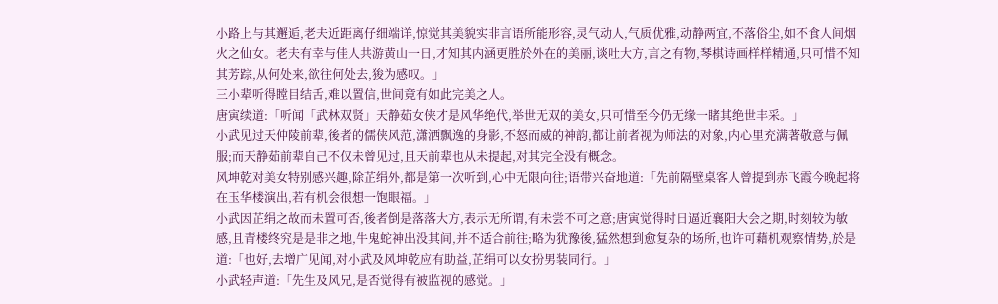小路上与其邂逅,老夫近距离仔细端详,惊觉其美貌实非言语所能形容,灵气动人,气质优雅,动静两宜,不落俗尘,如不食人间烟火之仙女。老夫有幸与佳人共游黄山一日,才知其内涵更胜於外在的美丽,谈吐大方,言之有物,琴棋诗画样样精通,只可惜不知其芳踪,从何处来,欲往何处去,狻为感叹。」
三小辈听得瞠目结舌,难以置信,世间竟有如此完美之人。
唐寅续道:「听闻「武林双贤」天静茹女侠才是风华绝代,举世无双的美女,只可惜至今仍无缘一睹其绝世丰采。」
小武见过天仲陵前辈,後者的儒侠风范,潇洒飘逸的身影,不怒而威的神韵,都让前者视为师法的对象,内心里充满著敬意与佩服;而天静茹前辈自己不仅未曾见过,且天前辈也从未提起,对其完全没有概念。
风坤乾对美女特别感兴趣,除芷绢外,都是第一次听到,心中无限向往;语带兴奋地道:「先前隔壁桌客人曾提到赤飞霞今晚起将在玉华楼演出,若有机会很想一饱眼福。」
小武因芷绢之故而未置可否,後者倒是落落大方,表示无所谓,有未尝不可之意;唐寅觉得时日逼近襄阳大会之期,时刻较为敏感,且青楼终究是是非之地,牛鬼蛇神出没其间,并不适合前往;略为犹豫後,猛然想到愈复杂的场所,也许可藉机观察情势,於是道:「也好,去增广见闻,对小武及风坤乾应有助益,芷绢可以女扮男装同行。」
小武轻声道:「先生及风兄,是否觉得有被监视的感觉。」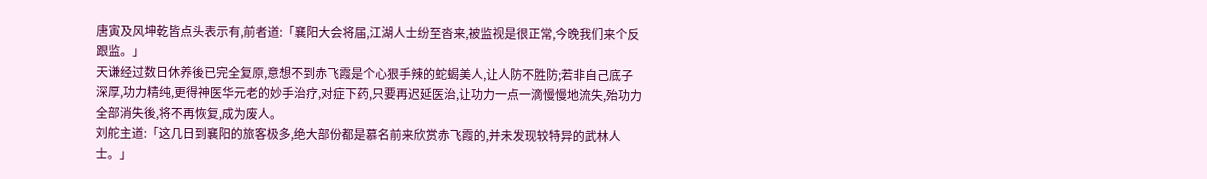唐寅及风坤乾皆点头表示有,前者道:「襄阳大会将届,江湖人士纷至沓来,被监视是很正常,今晚我们来个反跟监。」
天谦经过数日休养後已完全复原,意想不到赤飞霞是个心狠手辣的蛇蝎美人,让人防不胜防;若非自己底子深厚,功力精纯,更得神医华元老的妙手治疗,对症下药,只要再迟延医治,让功力一点一滴慢慢地流失,殆功力全部消失後,将不再恢复,成为废人。
刘舵主道:「这几日到襄阳的旅客极多,绝大部份都是慕名前来欣赏赤飞霞的,并未发现较特异的武林人士。」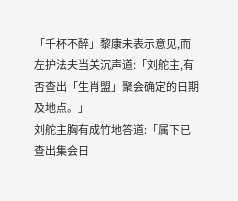「千杯不醉」黎康未表示意见,而左护法夫当关沉声道:「刘舵主,有否查出「生肖盟」聚会确定的日期及地点。」
刘舵主胸有成竹地答道:「属下已查出集会日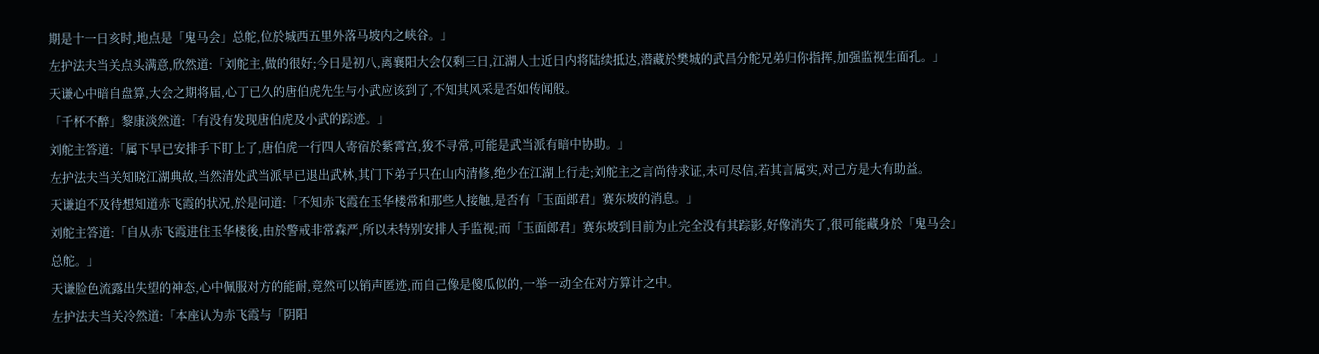期是十一日亥时,地点是「鬼马会」总舵,位於城西五里外落马坡内之峡谷。」
左护法夫当关点头满意,欣然道:「刘舵主,做的很好;今日是初八,离襄阳大会仅剩三日,江湖人士近日内将陆续抵达,潜藏於樊城的武昌分舵兄弟归你指挥,加强监视生面孔。」
天谦心中暗自盘算,大会之期将届,心丁已久的唐伯虎先生与小武应该到了,不知其风采是否如传闻般。
「千杯不醉」黎康淡然道:「有没有发现唐伯虎及小武的踪迹。」
刘舵主答道:「属下早已安排手下盯上了,唐伯虎一行四人寄宿於紫霄宫,狻不寻常,可能是武当派有暗中协助。」
左护法夫当关知晓江湖典故,当然清处武当派早已退出武林,其门下弟子只在山内清修,绝少在江湖上行走;刘舵主之言尚待求证,未可尽信,若其言属实,对己方是大有助益。
天谦迫不及待想知道赤飞霞的状况,於是问道:「不知赤飞霞在玉华楼常和那些人接触,是否有「玉面郎君」赛东坡的消息。」
刘舵主答道:「自从赤飞霞进住玉华楼後,由於警戒非常森严,所以未特别安排人手监视;而「玉面郎君」赛东坡到目前为止完全没有其踪影,好像消失了,很可能藏身於「鬼马会」总舵。」
天谦脸色流露出失望的神态,心中佩服对方的能耐,竟然可以销声匿迹,而自己像是傻瓜似的,一举一动全在对方算计之中。
左护法夫当关冷然道:「本座认为赤飞霞与「阴阳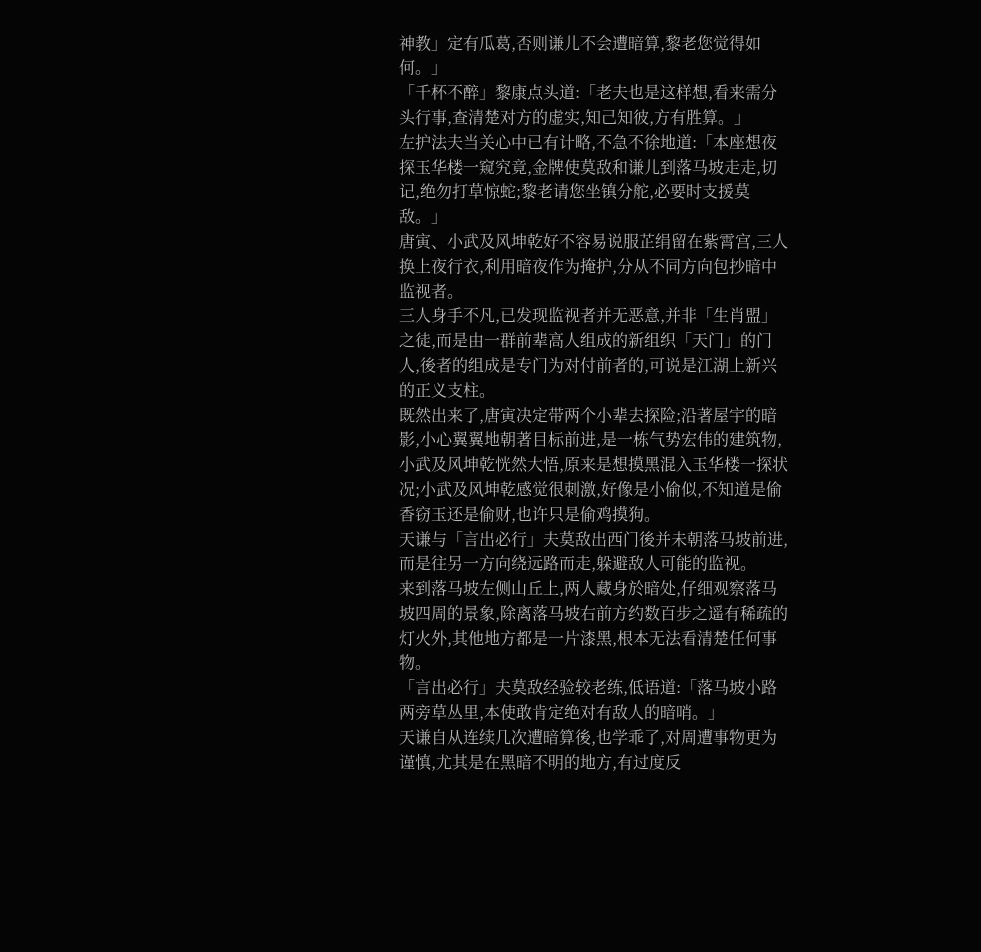神教」定有瓜葛,否则谦儿不会遭暗算,黎老您觉得如何。」
「千杯不醉」黎康点头道:「老夫也是这样想,看来需分头行事,查清楚对方的虚实,知己知彼,方有胜算。」
左护法夫当关心中已有计略,不急不徐地道:「本座想夜探玉华楼一窥究竟,金牌使莫敌和谦儿到落马坡走走,切记,绝勿打草惊蛇;黎老请您坐镇分舵,必要时支援莫敌。」
唐寅、小武及风坤乾好不容易说服芷绢留在紫霄宫,三人换上夜行衣,利用暗夜作为掩护,分从不同方向包抄暗中监视者。
三人身手不凡,已发现监视者并无恶意,并非「生肖盟」之徒,而是由一群前辈高人组成的新组织「天门」的门人,後者的组成是专门为对付前者的,可说是江湖上新兴的正义支柱。
既然出来了,唐寅决定带两个小辈去探险;沿著屋宇的暗影,小心翼翼地朝著目标前进,是一栋气势宏伟的建筑物,小武及风坤乾恍然大悟,原来是想摸黑混入玉华楼一探状况;小武及风坤乾感觉很刺激,好像是小偷似,不知道是偷香窃玉还是偷财,也许只是偷鸡摸狗。
天谦与「言出必行」夫莫敌出西门後并未朝落马坡前进,而是往另一方向绕远路而走,躲避敌人可能的监视。
来到落马坡左侧山丘上,两人藏身於暗处,仔细观察落马坡四周的景象,除离落马坡右前方约数百步之遥有稀疏的灯火外,其他地方都是一片漆黑,根本无法看清楚任何事物。
「言出必行」夫莫敌经验较老练,低语道:「落马坡小路两旁草丛里,本使敢肯定绝对有敌人的暗哨。」
天谦自从连续几次遭暗算後,也学乖了,对周遭事物更为谨慎,尤其是在黑暗不明的地方,有过度反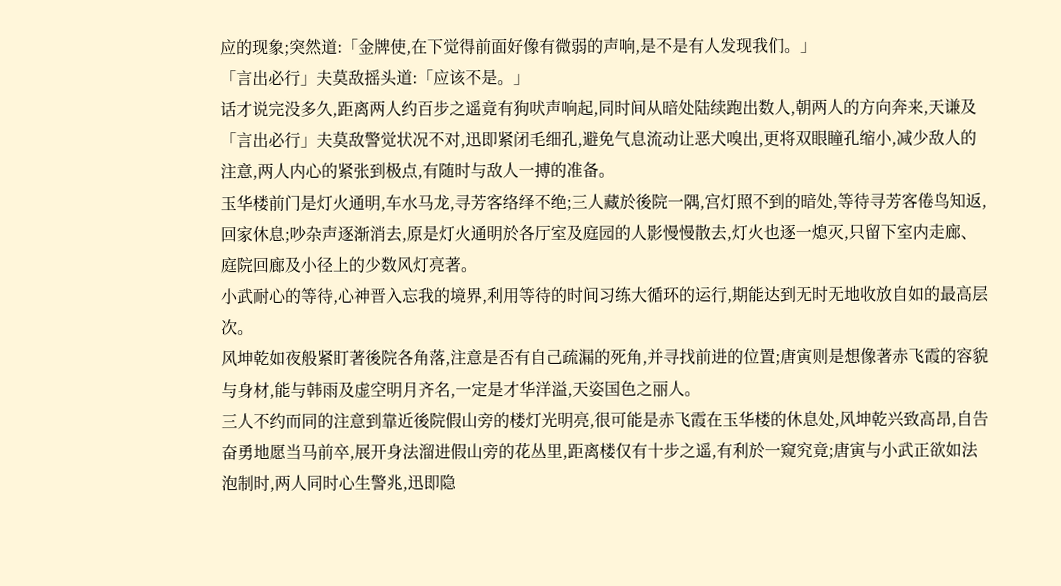应的现象;突然道:「金牌使,在下觉得前面好像有微弱的声响,是不是有人发现我们。」
「言出必行」夫莫敌摇头道:「应该不是。」
话才说完没多久,距离两人约百步之遥竟有狗吠声响起,同时间从暗处陆续跑出数人,朝两人的方向奔来,天谦及「言出必行」夫莫敌警觉状况不对,迅即紧闭毛细孔,避免气息流动让恶犬嗅出,更将双眼瞳孔缩小,减少敌人的注意,两人内心的紧张到极点,有随时与敌人一搏的准备。
玉华楼前门是灯火通明,车水马龙,寻芳客络绎不绝;三人藏於後院一隅,宫灯照不到的暗处,等待寻芳客倦鸟知返,回家休息;吵杂声逐渐消去,原是灯火通明於各厅室及庭园的人影慢慢散去,灯火也逐一熄灭,只留下室内走廊、庭院回廊及小径上的少数风灯亮著。
小武耐心的等待,心神晋入忘我的境界,利用等待的时间习练大循环的运行,期能达到无时无地收放自如的最高层次。
风坤乾如夜般紧盯著後院各角落,注意是否有自己疏漏的死角,并寻找前进的位置;唐寅则是想像著赤飞霞的容貌与身材,能与韩雨及虚空明月齐名,一定是才华洋溢,天姿国色之丽人。
三人不约而同的注意到靠近後院假山旁的楼灯光明亮,很可能是赤飞霞在玉华楼的休息处,风坤乾兴致高昂,自告奋勇地愿当马前卒,展开身法溜进假山旁的花丛里,距离楼仅有十步之遥,有利於一窥究竟;唐寅与小武正欲如法泡制时,两人同时心生警兆,迅即隐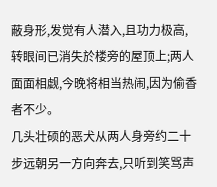蔽身形,发觉有人潜入,且功力极高,转眼间已消失於楼旁的屋顶上;两人面面相觑,今晚将相当热闹,因为偷香者不少。
几头壮硕的恶犬从两人身旁约二十步远朝另一方向奔去,只听到笑骂声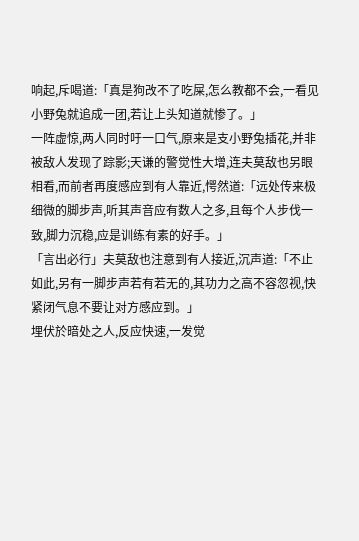响起,斥喝道:「真是狗改不了吃屎,怎么教都不会,一看见小野兔就追成一团,若让上头知道就惨了。」
一阵虚惊,两人同时吁一口气,原来是支小野兔插花,并非被敌人发现了踪影;天谦的警觉性大增,连夫莫敌也另眼相看,而前者再度感应到有人靠近,愕然道:「远处传来极细微的脚步声,听其声音应有数人之多,且每个人步伐一致,脚力沉稳,应是训练有素的好手。」
「言出必行」夫莫敌也注意到有人接近,沉声道:「不止如此,另有一脚步声若有若无的,其功力之高不容忽视,快紧闭气息不要让对方感应到。」
埋伏於暗处之人,反应快速,一发觉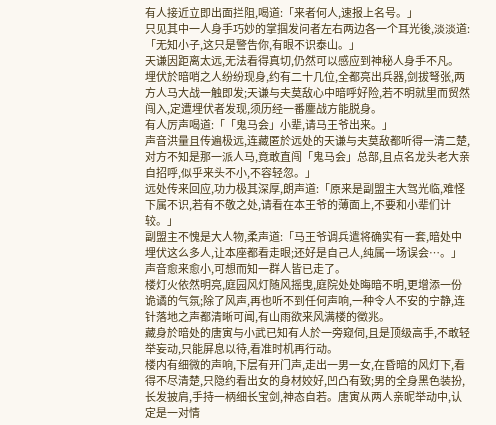有人接近立即出面拦阻,喝道:「来者何人,速报上名号。」
只见其中一人身手巧妙的掌掴发问者左右两边各一个耳光後,淡淡道:「无知小子,这只是警告你,有眼不识泰山。」
天谦因距离太远,无法看得真切,仍然可以感应到神秘人身手不凡。
埋伏於暗哨之人纷纷现身,约有二十几位,全都亮出兵器,剑拔弩张,两方人马大战一触即发;天谦与夫莫敌心中暗呼好险,若不明就里而贸然闯入,定遭埋伏者发现,须历经一番鏖战方能脱身。
有人厉声喝道:「「鬼马会」小辈,请马王爷出来。」
声音洪量且传遍极远,连藏匿於远处的天谦与夫莫敌都听得一清二楚,对方不知是那一派人马,竟敢直闯「鬼马会」总部,且点名龙头老大亲自招呼,似乎来头不小,不容轻忽。」
远处传来回应,功力极其深厚,朗声道:「原来是副盟主大驾光临,难怪下属不识,若有不敬之处,请看在本王爷的薄面上,不要和小辈们计较。」
副盟主不愧是大人物,柔声道:「马王爷调兵遣将确实有一套,暗处中埋伏这么多人,让本座都看走眼;还好是自己人,纯属一场误会…。」声音愈来愈小,可想而知一群人皆已走了。
楼灯火依然明亮,庭园风灯随风摇曳,庭院处处晦暗不明,更增添一份诡谲的气氛;除了风声,再也听不到任何声响,一种令人不安的宁静,连针落地之声都清晰可闻,有山雨欲来风满楼的徵兆。
藏身於暗处的唐寅与小武已知有人於一旁窥伺,且是顶级高手,不敢轻举妄动,只能屏息以待,看准时机再行动。
楼内有细微的声响,下层有开门声,走出一男一女,在昏暗的风灯下,看得不尽清楚,只隐约看出女的身材姣好,凹凸有致;男的全身黑色装扮,长发披肩,手持一柄细长宝剑,神态自若。唐寅从两人亲昵举动中,认定是一对情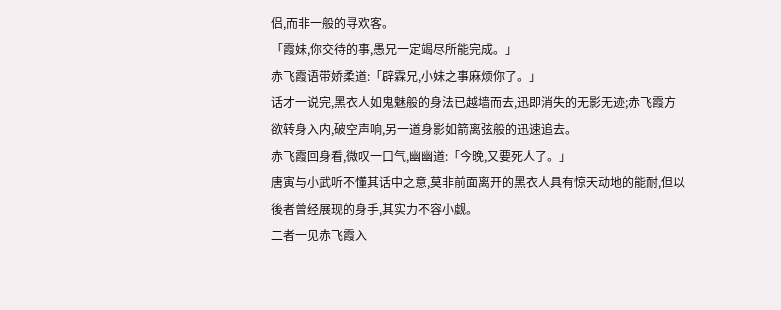侣,而非一般的寻欢客。
「霞妹,你交待的事,愚兄一定竭尽所能完成。」
赤飞霞语带娇柔道:「辟霖兄,小妹之事麻烦你了。」
话才一说完,黑衣人如鬼魅般的身法已越墙而去,迅即消失的无影无迹;赤飞霞方欲转身入内,破空声响,另一道身影如箭离弦般的迅速追去。
赤飞霞回身看,微叹一口气,幽幽道:「今晚,又要死人了。」
唐寅与小武听不懂其话中之意,莫非前面离开的黑衣人具有惊天动地的能耐,但以後者曾经展现的身手,其实力不容小觑。
二者一见赤飞霞入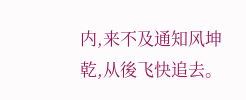内,来不及通知风坤乾,从後飞快追去。